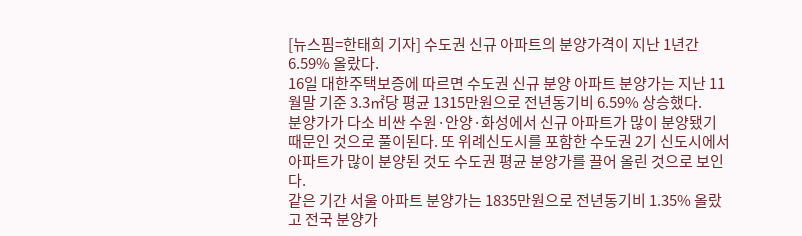[뉴스핌=한태희 기자] 수도권 신규 아파트의 분양가격이 지난 1년간 6.59% 올랐다.
16일 대한주택보증에 따르면 수도권 신규 분양 아파트 분양가는 지난 11월말 기준 3.3㎡당 평균 1315만원으로 전년동기비 6.59% 상승했다.
분양가가 다소 비싼 수원·안양·화성에서 신규 아파트가 많이 분양됐기 때문인 것으로 풀이된다. 또 위례신도시를 포함한 수도권 2기 신도시에서 아파트가 많이 분양된 것도 수도권 평균 분양가를 끌어 올린 것으로 보인다.
같은 기간 서울 아파트 분양가는 1835만원으로 전년동기비 1.35% 올랐고 전국 분양가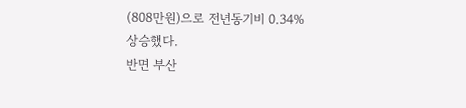(808만원)으로 전년동기비 0.34% 상승했다.
반면 부산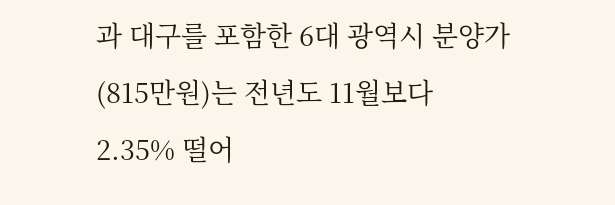과 대구를 포함한 6대 광역시 분양가(815만원)는 전년도 11월보다 2.35% 떨어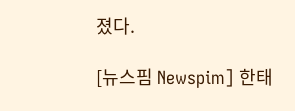졌다.

[뉴스핌 Newspim] 한태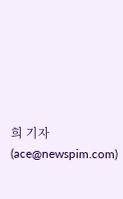희 기자 (ace@newspim.com)